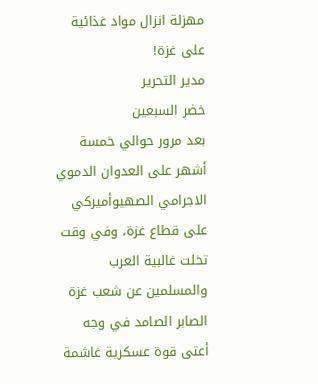مهزلة انزال مواد غذائية على غزة!
مدير التحرير
خضر السبعين
بعد مرور حوالي خمسة أشهر على العدوان الدموي الاجرامي الصهيوأميركي على قطاع غزة، وفي وقت تخلت غالبية العرب والمسلمين عن شعب غزة الصابر الصامد في وجه أعتى قوة عسكرية غاشمة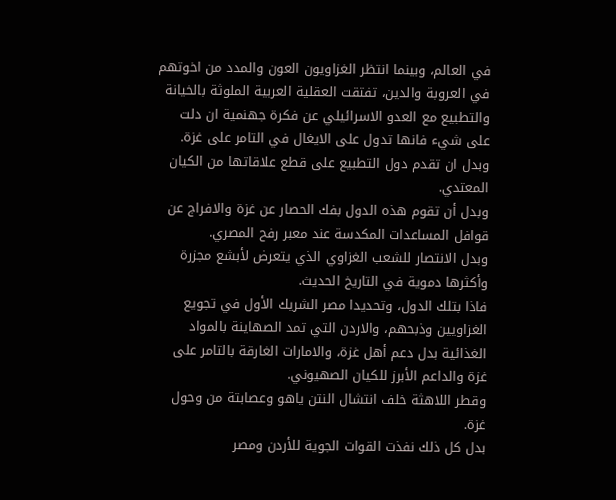في العالم، وبينما انتظر الغزاويون العون والمدد من اخوتهم في العروبة والدين، تفتقت العقلية العربية الملوثة بالخيانة والتطبيع مع العدو الاسرائيلي عن فكرة جهنمية ان دلت على شيء فانها تدول على الايغال في التامر على غزة.
وبدل ان تقدم دول التطبيع على قطع علاقاتها من الكيان المعتدي.
وبدل أن تقوم هذه الدول بفك الحصار عن غزة والافراج عن قوافل المساعدات المكدسة عند معبر رفح المصري.
وبدل الانتصار للشعب الغزاوي الذي يتعرض لأبشع مجزرة وأكثرها دموية في التاريخ الحديث.
فاذا بتلك الدول، وتحديدا مصر الشريك الأول في تجويع الغزاويين وذبحهم، والاردن التي تمد الصهاينة بالمواد الغذائية بدل دعم أهل غزة، والامارات الغارقة بالتامر على غزة والداعم الأبرز للكيان الصهيوني.
وقطر اللاهثة خلف انتشال النتن ياهو وعصابتة من وحول غزة.
بدل كل ذلك نفذت القوات الجوية للأردن ومصر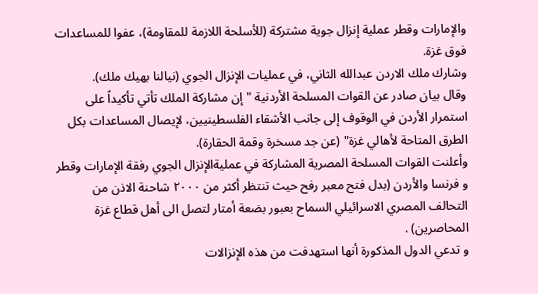والإمارات وقطر عملية إنزال جوية مشتركة (للأسلحة اللازمة للمقاومة)، عفوا للمساعدات فوق غزة.
وشارك ملك الاردن عبدالله الثاني، في عمليات الإنزال الجوي (نيالنا بهيك ملك).
وقال بيان صادر عن القوات المسلحة الأردنية "إن مشاركة الملك تأتي تأكيداً على استمرار الأردن في الوقوف إلى جانب الأشقاء الفلسطينيين، لإيصال المساعدات بكل الطرق المتاحة لأهالي غزة" (عن جد مسخرة وقمة الحقارة).
وأعلنت القوات المسلحة المصرية المشاركة في عمليةالإنزال الجوي رفقة الإمارات وقطر و فرنسا والأردن (بدل فتح معبر رفح حيث تنتظر أكثر من ٢٠٠٠ شاحنة الاذن من التحالف المصري الاسرائيلي السماح بعبور بضعة أمتار لتصل الى أهل قطاع غزة المحاصرين) .
و تدعي الدول المذكورة أنها استهدفت من هذه الإنزالات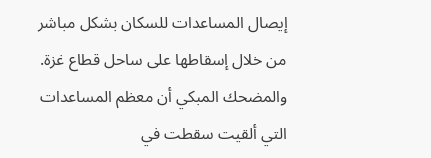إيصال المساعدات للسكان بشكل مباشر من خلال إسقاطها على ساحل قطاع غزة.
والمضحك المبكي أن معظم المساعدات التي ألقيت سقطت في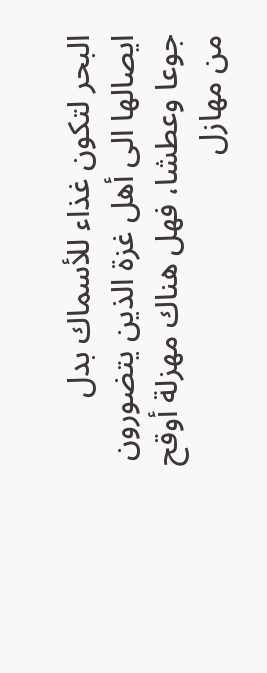البحر لتكون غذاء للأسماك بدل ايصالها الى أهل غزة الذين يتضورون جوعا وعطشا، فهل هناك مهزلة أوقح من مهازل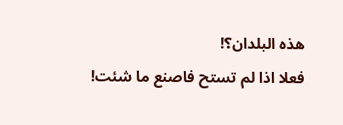هذه البلدان؟!
فعلا اذا لم تستح فاصنع ما شئت!